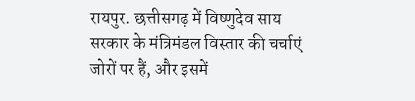रायपुर. छत्तीसगढ़ में विष्णुदेव साय सरकार के मंत्रिमंडल विस्तार की चर्चाएं जोरों पर हैं, और इसमें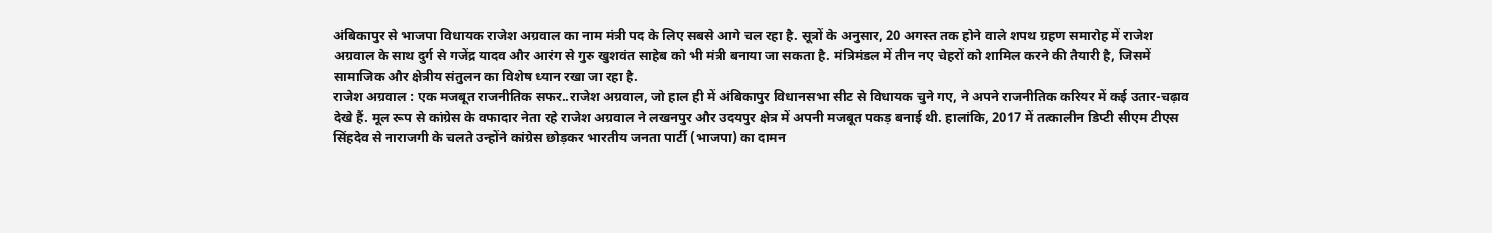अंबिकापुर से भाजपा विधायक राजेश अग्रवाल का नाम मंत्री पद के लिए सबसे आगे चल रहा है. सूत्रों के अनुसार, 20 अगस्त तक होने वाले शपथ ग्रहण समारोह में राजेश अग्रवाल के साथ दुर्ग से गजेंद्र यादव और आरंग से गुरु खुशवंत साहेब को भी मंत्री बनाया जा सकता है. मंत्रिमंडल में तीन नए चेहरों को शामिल करने की तैयारी है, जिसमें सामाजिक और क्षेत्रीय संतुलन का विशेष ध्यान रखा जा रहा है.
राजेश अग्रवाल : एक मजबूत राजनीतिक सफर..राजेश अग्रवाल, जो हाल ही में अंबिकापुर विधानसभा सीट से विधायक चुने गए, ने अपने राजनीतिक करियर में कई उतार-चढ़ाव देखे हैं. मूल रूप से कांग्रेस के वफादार नेता रहे राजेश अग्रवाल ने लखनपुर और उदयपुर क्षेत्र में अपनी मजबूत पकड़ बनाई थी. हालांकि, 2017 में तत्कालीन डिप्टी सीएम टीएस सिंहदेव से नाराजगी के चलते उन्होंने कांग्रेस छोड़कर भारतीय जनता पार्टी (भाजपा) का दामन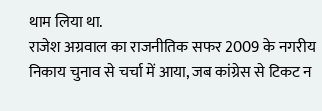थाम लिया था.
राजेश अग्रवाल का राजनीतिक सफर 2009 के नगरीय निकाय चुनाव से चर्चा में आया, जब कांग्रेस से टिकट न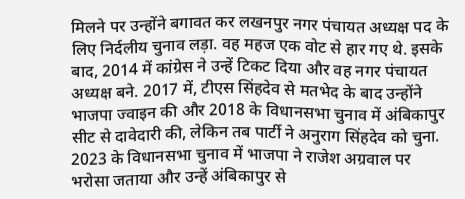मिलने पर उन्होंने बगावत कर लखनपुर नगर पंचायत अध्यक्ष पद के लिए निर्दलीय चुनाव लड़ा. वह महज एक वोट से हार गए थे. इसके बाद, 2014 में कांग्रेस ने उन्हें टिकट दिया और वह नगर पंचायत अध्यक्ष बने. 2017 में, टीएस सिंहदेव से मतभेद के बाद उन्होंने भाजपा ज्वाइन की और 2018 के विधानसभा चुनाव में अंबिकापुर सीट से दावेदारी की, लेकिन तब पार्टी ने अनुराग सिंहदेव को चुना.
2023 के विधानसभा चुनाव में भाजपा ने राजेश अग्रवाल पर भरोसा जताया और उन्हें अंबिकापुर से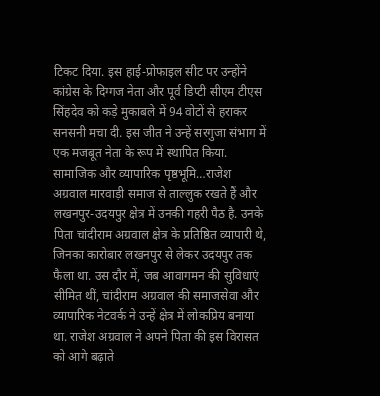टिकट दिया. इस हाई-प्रोफाइल सीट पर उन्होंने कांग्रेस के दिग्गज नेता और पूर्व डिप्टी सीएम टीएस सिंहदेव को कड़े मुकाबले में 94 वोटों से हराकर सनसनी मचा दी. इस जीत ने उन्हें सरगुजा संभाग में एक मजबूत नेता के रूप में स्थापित किया.
सामाजिक और व्यापारिक पृष्ठभूमि…राजेश अग्रवाल मारवाड़ी समाज से ताल्लुक रखते हैं और लखनपुर-उदयपुर क्षेत्र में उनकी गहरी पैठ है. उनके पिता चांदीराम अग्रवाल क्षेत्र के प्रतिष्ठित व्यापारी थे, जिनका कारोबार लखनपुर से लेकर उदयपुर तक फैला था. उस दौर में, जब आवागमन की सुविधाएं सीमित थीं, चांदीराम अग्रवाल की समाजसेवा और व्यापारिक नेटवर्क ने उन्हें क्षेत्र में लोकप्रिय बनाया था. राजेश अग्रवाल ने अपने पिता की इस विरासत को आगे बढ़ाते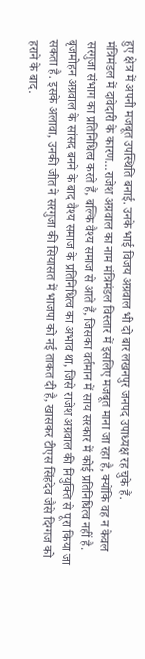हुए क्षेत्र में अपनी मजबूत उपस्थिति बनाई. उनके भाई विजय अग्रवाल भी दो बार लखनपुर जनपद उपाध्यक्ष रह चुके हैं.
मंत्रिमंडल में दावेदारी के कारण…राजेश अग्रवाल का नाम मंत्रिमंडल विस्तार में इसलिए मजबूत माना जा रहा है, क्योंकि वह न केवल सरगुजा संभाग का प्रतिनिधित्व करते हैं, बल्कि वैश्य समाज से आते हैं, जिसका वर्तमान में साय सरकार में कोई प्रतिनिधित्व नहीं है. बृजमोहन अग्रवाल के सांसद बनने के बाद वैश्य समाज के प्रतिनिधित्व का अभाव था, जिसे राजेश अग्रवाल की नियुक्ति से पूरा किया जा सकता है. इसके अलावा, उनकी जीत ने सरगुजा की सियासत में भाजपा को नई ताकत दी है, खासकर टीएस सिंहदेव जैसे दिग्गज को हराने के बाद.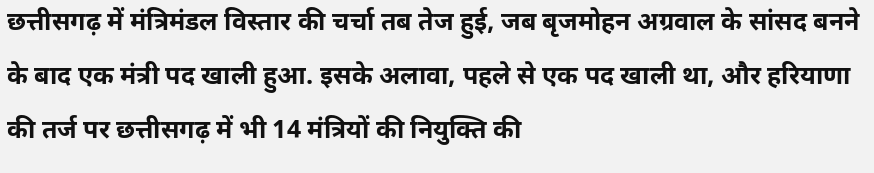छत्तीसगढ़ में मंत्रिमंडल विस्तार की चर्चा तब तेज हुई, जब बृजमोहन अग्रवाल के सांसद बनने के बाद एक मंत्री पद खाली हुआ. इसके अलावा, पहले से एक पद खाली था, और हरियाणा की तर्ज पर छत्तीसगढ़ में भी 14 मंत्रियों की नियुक्ति की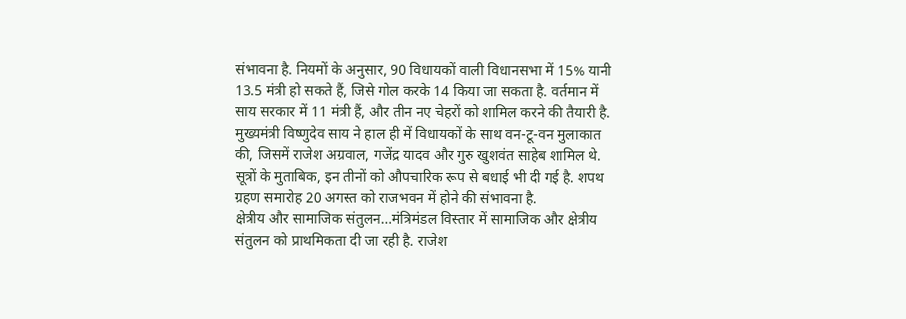संभावना है. नियमों के अनुसार, 90 विधायकों वाली विधानसभा में 15% यानी 13.5 मंत्री हो सकते हैं, जिसे गोल करके 14 किया जा सकता है. वर्तमान में साय सरकार में 11 मंत्री हैं, और तीन नए चेहरों को शामिल करने की तैयारी है. मुख्यमंत्री विष्णुदेव साय ने हाल ही में विधायकों के साथ वन-टू-वन मुलाकात की, जिसमें राजेश अग्रवाल, गजेंद्र यादव और गुरु खुशवंत साहेब शामिल थे.
सूत्रों के मुताबिक, इन तीनों को औपचारिक रूप से बधाई भी दी गई है. शपथ ग्रहण समारोह 20 अगस्त को राजभवन में होने की संभावना है.
क्षेत्रीय और सामाजिक संतुलन…मंत्रिमंडल विस्तार में सामाजिक और क्षेत्रीय संतुलन को प्राथमिकता दी जा रही है. राजेश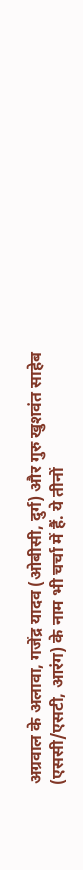अग्रवाल के अलावा, गजेंद्र यादव (ओबीसी, दुर्ग) और गुरु खुशवंत साहेब (एससी/एसटी, आरंग) के नाम भी चर्चा में हैं. ये तीनों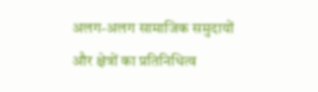अलग-अलग सामाजिक समुदायों और क्षेत्रों का प्रतिनिधित्व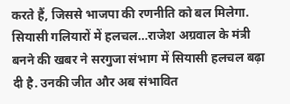करते हैं, जिससे भाजपा की रणनीति को बल मिलेगा.
सियासी गलियारों में हलचल…राजेश अग्रवाल के मंत्री बनने की खबर ने सरगुजा संभाग में सियासी हलचल बढ़ा दी है. उनकी जीत और अब संभावित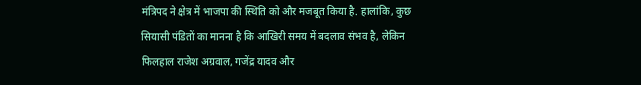मंत्रिपद ने क्षेत्र में भाजपा की स्थिति को और मजबूत किया है. हालांकि, कुछ सियासी पंडितों का मानना है कि आखिरी समय में बदलाव संभव है, लेकिन फिलहाल राजेश अग्रवाल, गजेंद्र यादव और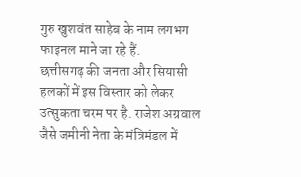गुरु खुशवंत साहेब के नाम लगभग फाइनल माने जा रहे हैं.
छत्तीसगढ़ की जनता और सियासी हलकों में इस विस्तार को लेकर उत्सुकता चरम पर है. राजेश अग्रवाल जैसे जमीनी नेता के मंत्रिमंडल में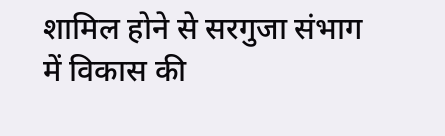शामिल होने से सरगुजा संभाग में विकास की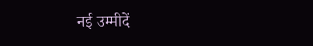नई उम्मीदें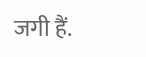जगी हैं.